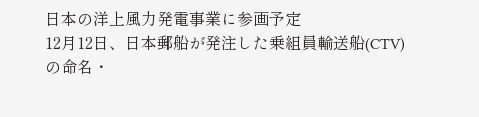日本の洋上風力発電事業に参画予定
12月12日、日本郵船が発注した乗組員輸送船(CTV)の命名・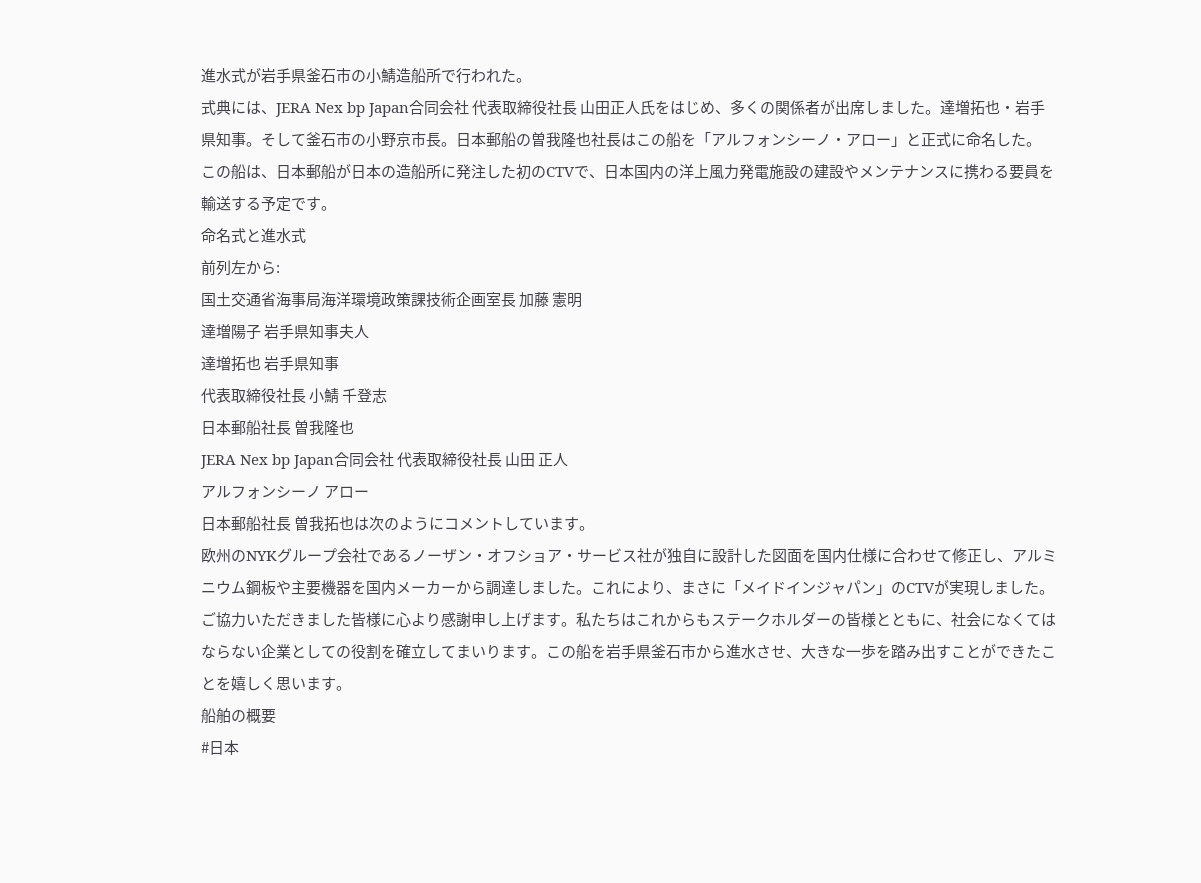進水式が岩手県釜石市の小鯖造船所で行われた。
式典には、JERA Nex bp Japan合同会社 代表取締役社長 山田正人氏をはじめ、多くの関係者が出席しました。達増拓也・岩手県知事。そして釜石市の小野京市長。日本郵船の曽我隆也社長はこの船を「アルフォンシーノ・アロー」と正式に命名した。
この船は、日本郵船が日本の造船所に発注した初のCTVで、日本国内の洋上風力発電施設の建設やメンテナンスに携わる要員を輸送する予定です。
命名式と進水式
前列左から:
国土交通省海事局海洋環境政策課技術企画室長 加藤 憲明
達増陽子 岩手県知事夫人
達増拓也 岩手県知事
代表取締役社長 小鯖 千登志
日本郵船社長 曽我隆也
JERA Nex bp Japan合同会社 代表取締役社長 山田 正人
アルフォンシーノ アロー
日本郵船社長 曽我拓也は次のようにコメントしています。
欧州のNYKグループ会社であるノーザン・オフショア・サービス社が独自に設計した図面を国内仕様に合わせて修正し、アルミニウム鋼板や主要機器を国内メーカーから調達しました。これにより、まさに「メイドインジャパン」のCTVが実現しました。ご協力いただきました皆様に心より感謝申し上げます。私たちはこれからもステークホルダーの皆様とともに、社会になくてはならない企業としての役割を確立してまいります。この船を岩手県釜石市から進水させ、大きな一歩を踏み出すことができたことを嬉しく思います。
船舶の概要
#日本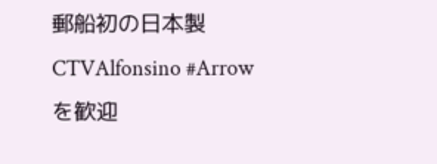郵船初の日本製CTVAlfonsino #Arrowを歓迎